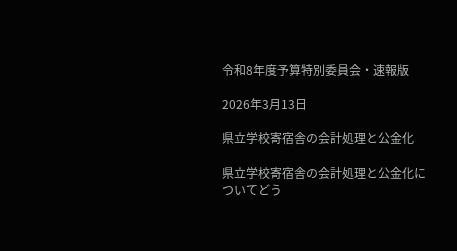令和8年度予算特別委員会・速報版

2026年3月13日

県立学校寄宿舎の会計処理と公金化

県立学校寄宿舎の会計処理と公金化についてどう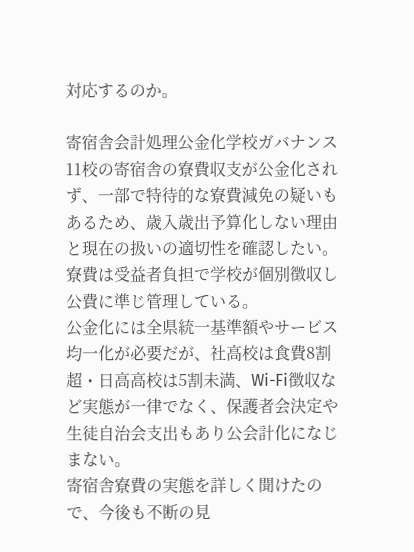対応するのか。

寄宿舎会計処理公金化学校ガバナンス
11校の寄宿舎の寮費収支が公金化されず、一部で特待的な寮費減免の疑いもあるため、歳入歳出予算化しない理由と現在の扱いの適切性を確認したい。
寮費は受益者負担で学校が個別徴収し公費に準じ管理している。
公金化には全県統一基準額やサービス均一化が必要だが、社高校は食費8割超・日高高校は5割未満、Wi-Fi徴収など実態が一律でなく、保護者会決定や生徒自治会支出もあり公会計化になじまない。
寄宿舎寮費の実態を詳しく聞けたので、今後も不断の見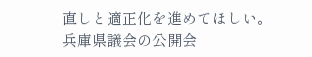直しと適正化を進めてほしい。
兵庫県議会の公開会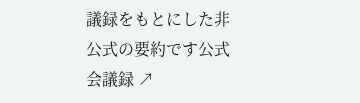議録をもとにした非公式の要約です公式会議録 ↗